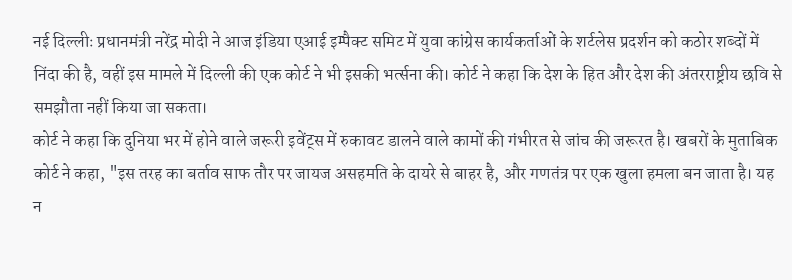नई दिल्लीः प्रधानमंत्री नरेंद्र मोदी ने आज इंडिया एआई इम्पैक्ट समिट में युवा कांग्रेस कार्यकर्ताओं के शर्टलेस प्रदर्शन को कठोर शब्दों में निंदा की है, वहीं इस मामले में दिल्ली की एक कोर्ट ने भी इसकी भर्त्सना की। कोर्ट ने कहा कि देश के हित और देश की अंतरराष्ट्रीय छवि से समझौता नहीं किया जा सकता।
कोर्ट ने कहा कि दुनिया भर में होने वाले जरूरी इवेंट्स में रुकावट डालने वाले कामों की गंभीरत से जांच की जरूरत है। खबरों के मुताबिक कोर्ट ने कहा, "इस तरह का बर्ताव साफ तौर पर जायज असहमति के दायरे से बाहर है, और गणतंत्र पर एक खुला हमला बन जाता है। यह न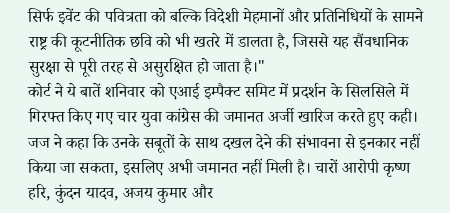सिर्फ इवेंट की पवित्रता को बल्कि विदेशी मेहमानों और प्रतिनिधियों के सामने राष्ट्र की कूटनीतिक छवि को भी खतरे में डालता है, जिससे यह सैंवधानिक सुरक्षा से पूरी तरह से असुरक्षित हो जाता है।"
कोर्ट ने ये बातें शनिवार को एआई इम्पैक्ट समिट में प्रदर्शन के सिलसिले में गिरफ्त किए गए चार युवा कांग्रेस की जमानत अर्जी खारिज करते हुए कही। जज ने कहा कि उनके सबूतों के साथ दखल देने की संभावना से इनकार नहीं किया जा सकता, इसलिए अभी जमानत नहीं मिली है। चारों आरोपी कृष्ण हरि, कुंदन यादव, अजय कुमार और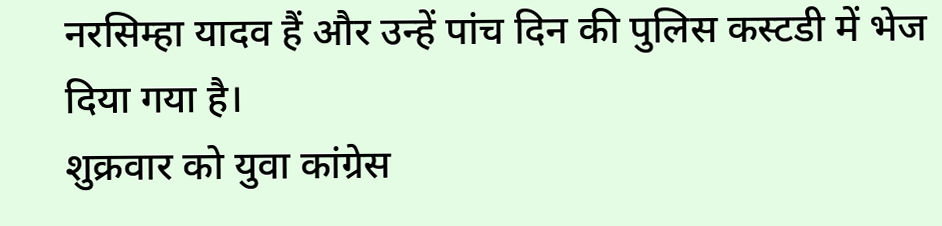नरसिम्हा यादव हैं और उन्हें पांच दिन की पुलिस कस्टडी में भेज दिया गया है।
शुक्रवार को युवा कांग्रेस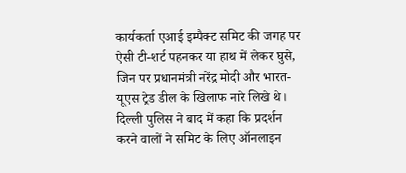कार्यकर्ता एआई इम्पैक्ट समिट की जगह पर ऐसी टी-शर्ट पहनकर या हाथ में लेकर घुसे, जिन पर प्रधानमंत्री नरेंद्र मोदी और भारत-यूएस ट्रेड डील के खिलाफ नारे लिखे थे। दिल्ली पुलिस ने बाद में कहा कि प्रदर्शन करने वालों ने समिट के लिए ऑनलाइन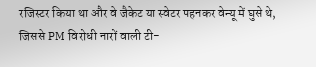रजिस्टर किया था और वे जैकेट या स्वेटर पहनकर वेन्यू में घुसे थे, जिससे PM विरोधी नारों वाली टी-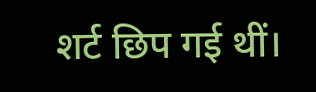शर्ट छिप गई थीं।